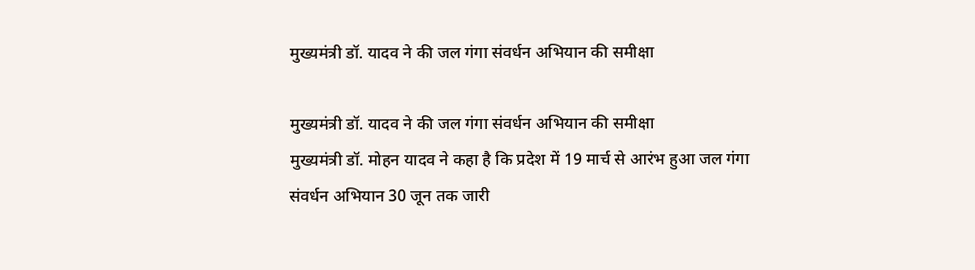मुख्यमंत्री डॉ. यादव ने की जल गंगा संवर्धन अभियान की समीक्षा

मुख्यमंत्री डॉ. यादव ने की जल गंगा संवर्धन अभियान की समीक्षा
मुख्यमंत्री डॉ. मोहन यादव ने कहा है कि प्रदेश में 19 मार्च से आरंभ हुआ जल गंगा संवर्धन अभियान 30 जून तक जारी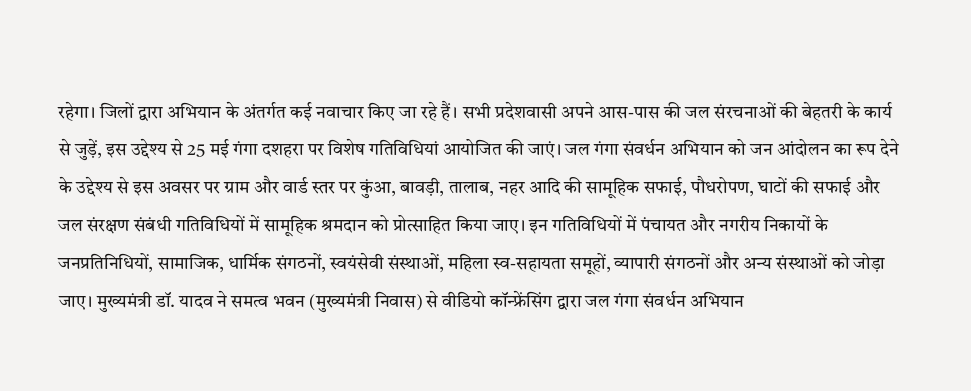रहेगा। जिलों द्वारा अभियान के अंतर्गत कई नवाचार किए जा रहे हैं। सभी प्रदेशवासी अपने आस-पास की जल संरचनाओं की बेहतरी के कार्य से जुड़ें, इस उद्देश्य से 25 मई गंगा दशहरा पर विशेष गतिविधियां आयोजित की जाएं। जल गंगा संवर्धन अभियान को जन आंदोलन का रूप देने के उद्देश्य से इस अवसर पर ग्राम और वार्ड स्तर पर कुंआ, बावड़ी, तालाब, नहर आदि की सामूहिक सफाई, पौधरोपण, घाटों की सफाई और जल संरक्षण संबंधी गतिविधियों में सामूहिक श्रमदान को प्रोत्साहित किया जाए। इन गतिविधियों में पंचायत और नगरीय निकायों के जनप्रतिनिधियों, सामाजिक, धार्मिक संगठनों, स्वयंसेवी संस्थाओं, महिला स्व-सहायता समूहों, व्यापारी संगठनों और अन्य संस्थाओं को जोड़ा जाए। मुख्यमंत्री डॉ. यादव ने समत्व भवन (मुख्यमंत्री निवास) से वीडियो कॉन्फ्रेंसिंग द्वारा जल गंगा संवर्धन अभियान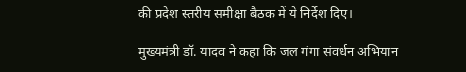की प्रदेश स्तरीय समीक्षा बैठक में ये निर्देश दिए।

मुख्यमंत्री डॉ. यादव ने कहा कि जल गंगा संवर्धन अभियान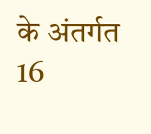के अंतर्गत 16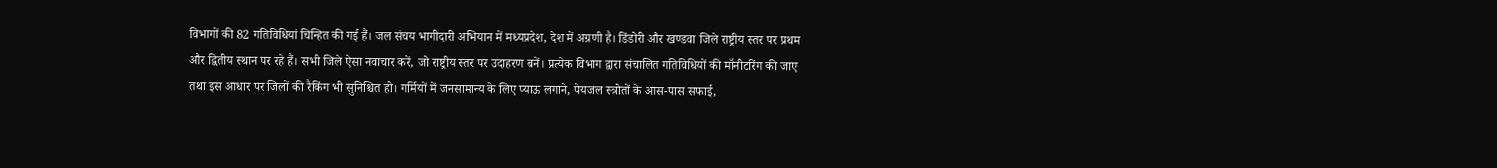विभागों की 82 गतिविधियां चिन्हित की गई हैं। जल संचय भागीदारी अभियान में मध्यप्रदेश, देश में अग्रणी है। डिंडोरी और खण्डवा जिले राष्ट्रीय स्तर पर प्रथम और द्वितीय स्थान पर रहे हैं। सभी जिले ऐसा नवाचार करें, जो राष्ट्रीय स्तर पर उदाहरण बनें। प्रत्येक विभाग द्वारा संचालित गतिविधियों की मॉनीटरिंग की जाए तथा इस आधार पर जिलों की रैकिंग भी सुनिश्चित हो। गर्मियों में जनसामान्य के लिए प्याऊ लगाने, पेयजल स्त्रोतों के आस-पास सफाई,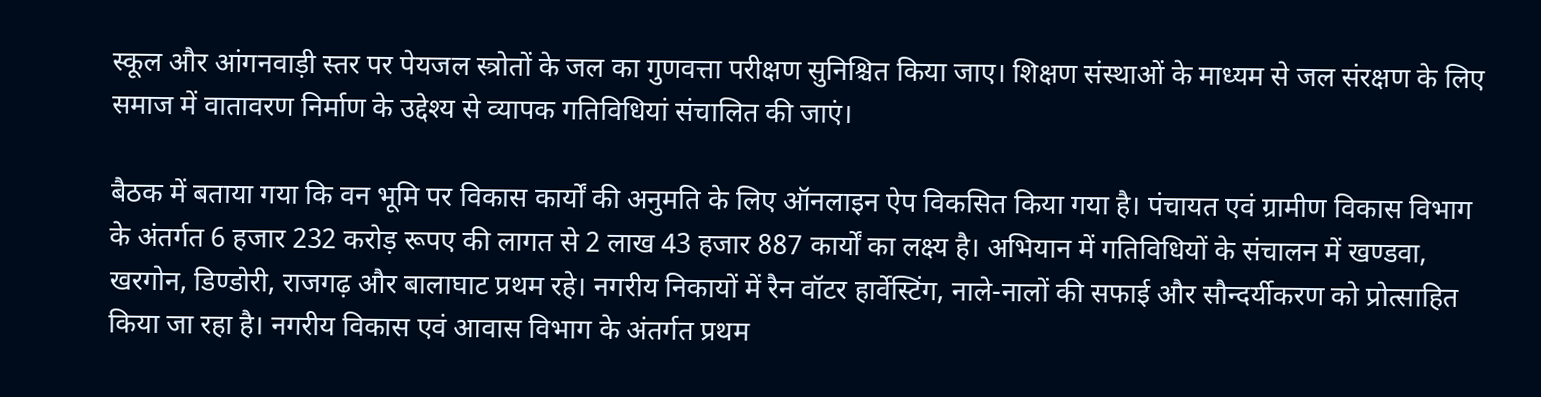स्कूल और आंगनवाड़ी स्तर पर पेयजल स्त्रोतों के जल का गुणवत्ता परीक्षण सुनिश्चित किया जाए। शिक्षण संस्थाओं के माध्यम से जल संरक्षण के लिए समाज में वातावरण निर्माण के उद्देश्य से व्यापक गतिविधियां संचालित की जाएं।

बैठक में बताया गया कि वन भूमि पर विकास कार्यों की अनुमति के लिए ऑनलाइन ऐप विकसित किया गया है। पंचायत एवं ग्रामीण विकास विभाग के अंतर्गत 6 हजार 232 करोड़ रूपए की लागत से 2 लाख 43 हजार 887 कार्यों का लक्ष्य है। अभियान में गतिविधियों के संचालन में खण्डवा, खरगोन, डिण्डोरी, राजगढ़ और बालाघाट प्रथम रहे। नगरीय निकायों में रैन वॉटर हार्वेस्टिंग, नाले-नालों की सफाई और सौन्दर्यीकरण को प्रोत्साहित किया जा रहा है। नगरीय विकास एवं आवास विभाग के अंतर्गत प्रथम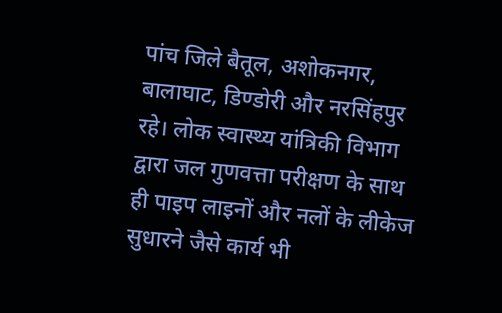पांच जिले बैतूल, अशोकनगर, बालाघाट, डिण्डोरी और नरसिंहपुर रहे। लोक स्वास्थ्य यांत्रिकी विभाग द्वारा जल गुणवत्ता परीक्षण के साथ ही पाइप लाइनों और नलों के लीकेज सुधारने जैसे कार्य भी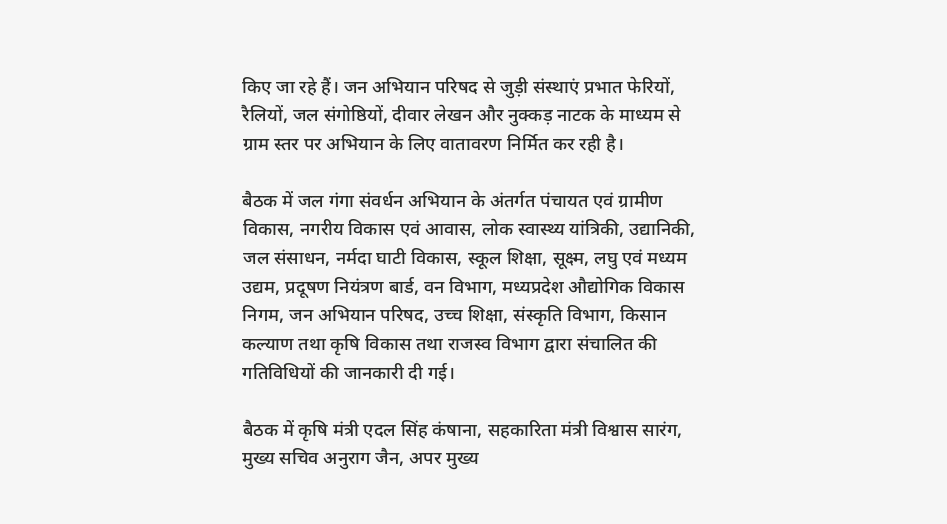किए जा रहे हैं। जन अभियान परिषद से जुड़ी संस्थाएं प्रभात फेरियों, रैलियों, जल संगोष्ठियों, दीवार लेखन और नुक्कड़ नाटक के माध्यम से ग्राम स्तर पर अभियान के लिए वातावरण निर्मित कर रही है।

बैठक में जल गंगा संवर्धन अभियान के अंतर्गत पंचायत एवं ग्रामीण विकास, नगरीय विकास एवं आवास, लोक स्वास्थ्य यांत्रिकी, उद्यानिकी, जल संसाधन, नर्मदा घाटी विकास, स्कूल शिक्षा, सूक्ष्म, लघु एवं मध्यम उद्यम, प्रदूषण नियंत्रण बार्ड, वन विभाग, मध्यप्रदेश औद्योगिक विकास निगम, जन अभियान परिषद, उच्च शिक्षा, संस्कृति विभाग, किसान कल्याण तथा कृषि विकास तथा राजस्व विभाग द्वारा संचालित की गतिविधियों की जानकारी दी गई।

बैठक में कृषि मंत्री एदल सिंह कंषाना, सहकारिता मंत्री विश्वास सारंग, मुख्य सचिव अनुराग जैन, अपर मुख्य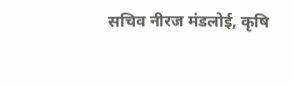सचिव नीरज मंडलोई, कृषि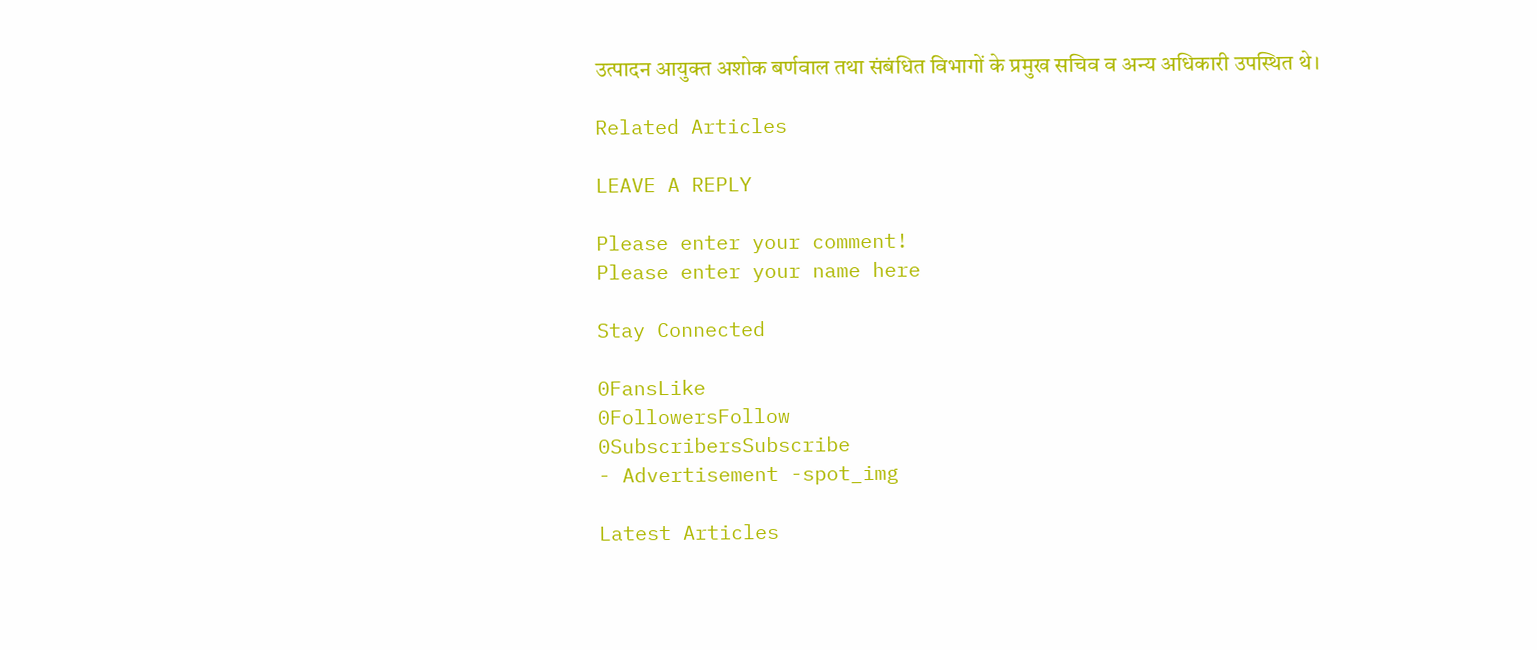उत्पादन आयुक्त अशोक बर्णवाल तथा संबंधित विभागों के प्रमुख सचिव व अन्य अधिकारी उपस्थित थे।

Related Articles

LEAVE A REPLY

Please enter your comment!
Please enter your name here

Stay Connected

0FansLike
0FollowersFollow
0SubscribersSubscribe
- Advertisement -spot_img

Latest Articles